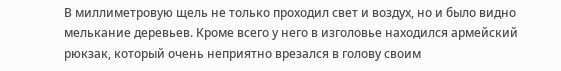В миллиметровую щель не только проходил свет и воздух, но и было видно мелькание деревьев. Кроме всего у него в изголовье находился армейский рюкзак, который очень неприятно врезался в голову своим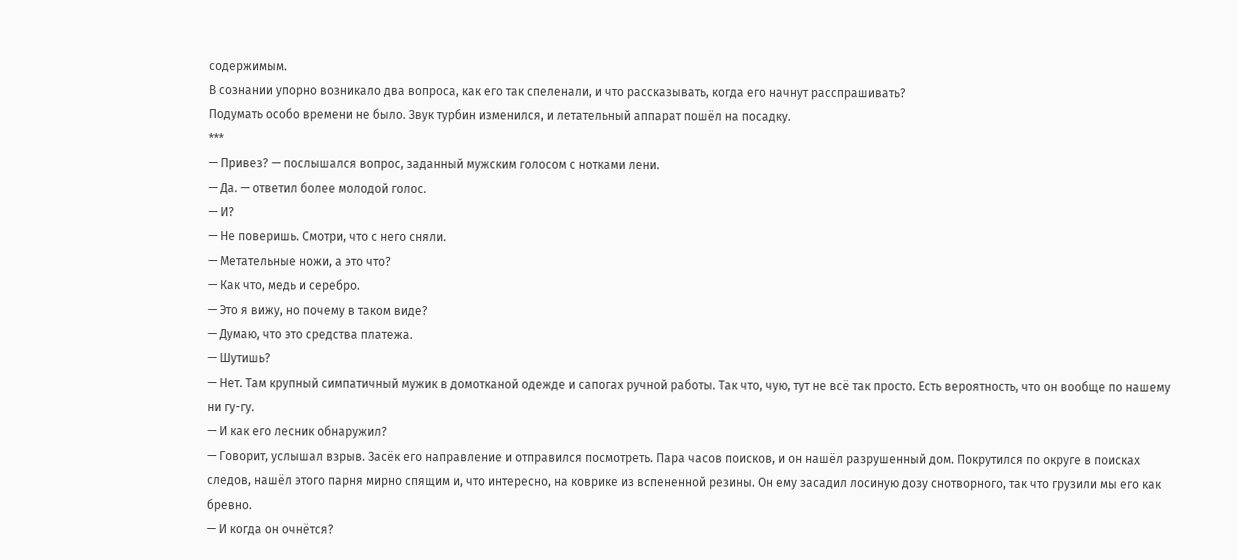содержимым.
В сознании упорно возникало два вопроса, как его так спеленали, и что рассказывать, когда его начнут расспрашивать?
Подумать особо времени не было. Звук турбин изменился, и летательный аппарат пошёл на посадку.
***
— Привез? — послышался вопрос, заданный мужским голосом с нотками лени.
— Да. — ответил более молодой голос.
— И?
— Не поверишь. Смотри, что с него сняли.
— Метательные ножи, а это что?
— Как что, медь и серебро.
— Это я вижу, но почему в таком виде?
— Думаю, что это средства платежа.
— Шутишь?
— Нет. Там крупный симпатичный мужик в домотканой одежде и сапогах ручной работы. Так что, чую, тут не всё так просто. Есть вероятность, что он вообще по нашему ни гу-гу.
— И как его лесник обнаружил?
— Говорит, услышал взрыв. Засёк его направление и отправился посмотреть. Пара часов поисков, и он нашёл разрушенный дом. Покрутился по округе в поисках следов, нашёл этого парня мирно спящим и, что интересно, на коврике из вспененной резины. Он ему засадил лосиную дозу снотворного, так что грузили мы его как бревно.
— И когда он очнётся?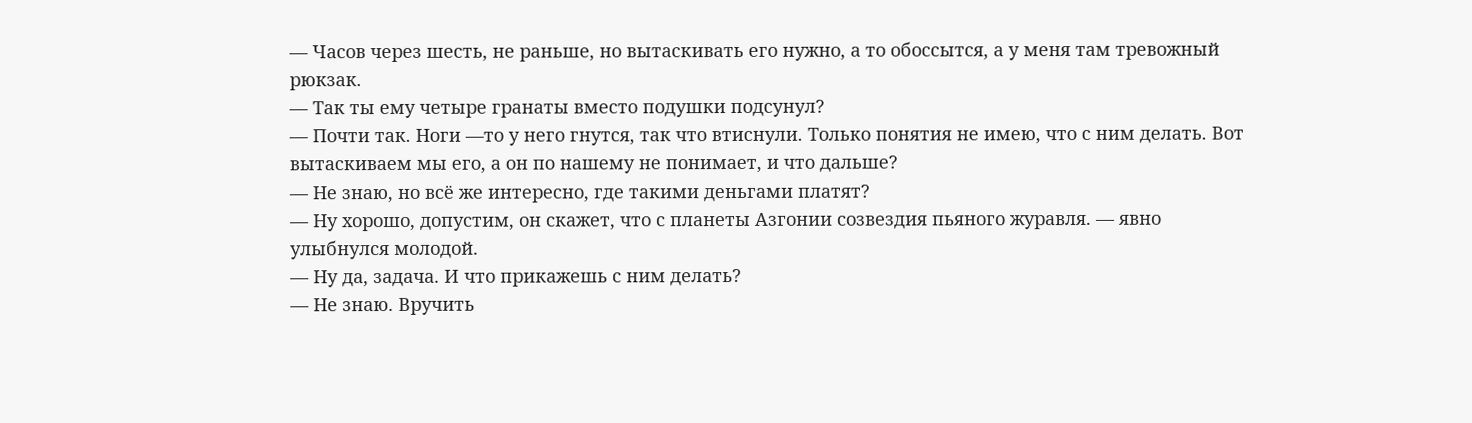— Часов через шесть, не раньше, но вытаскивать его нужно, а то обоссытся, а у меня там тревожный рюкзак.
— Так ты ему четыре гранаты вместо подушки подсунул?
— Почти так. Ноги —то у него гнутся, так что втиснули. Только понятия не имею, что с ним делать. Вот вытаскиваем мы его, а он по нашему не понимает, и что дальше?
— Не знаю, но всё же интересно, где такими деньгами платят?
— Ну хорошо, допустим, он скажет, что с планеты Азгонии созвездия пьяного журавля. — явно улыбнулся молодой.
— Ну да, задача. И что прикажешь с ним делать?
— Не знаю. Вручить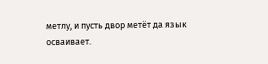метлу, и пусть двор метёт да язык осваивает.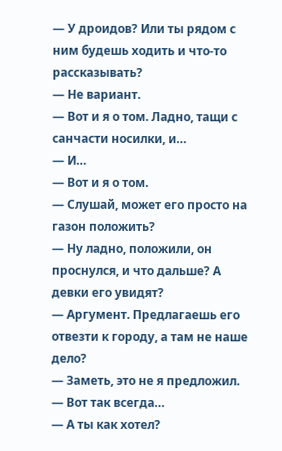— У дроидов? Или ты рядом с ним будешь ходить и что-то рассказывать?
— Не вариант.
— Вот и я о том. Ладно, тащи с санчасти носилки, и…
— И…
— Вот и я о том.
— Слушай, может его просто на газон положить?
— Ну ладно, положили, он проснулся, и что дальше? А девки его увидят?
— Аргумент. Предлагаешь его отвезти к городу, а там не наше дело?
— Заметь, это не я предложил.
— Вот так всегда…
— А ты как хотел?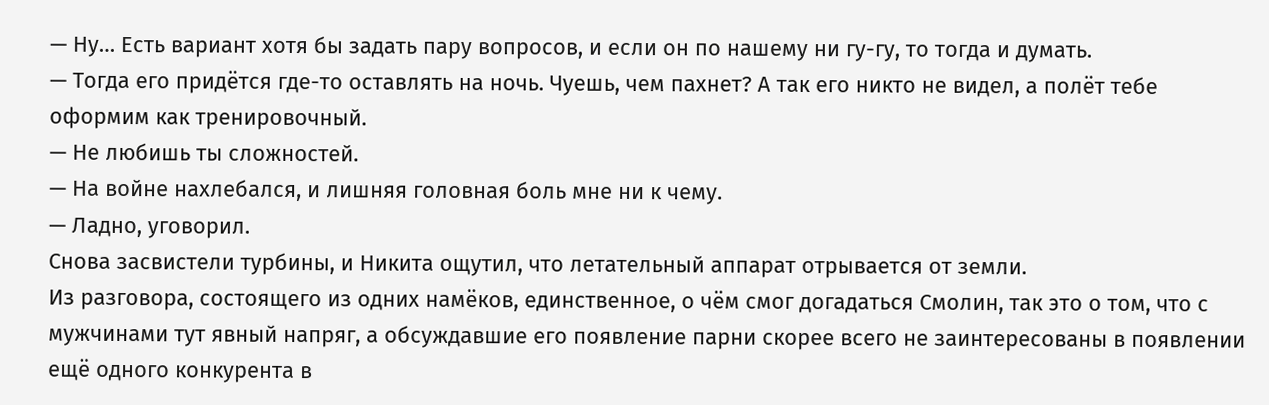— Ну… Есть вариант хотя бы задать пару вопросов, и если он по нашему ни гу-гу, то тогда и думать.
— Тогда его придётся где-то оставлять на ночь. Чуешь, чем пахнет? А так его никто не видел, а полёт тебе оформим как тренировочный.
— Не любишь ты сложностей.
— На войне нахлебался, и лишняя головная боль мне ни к чему.
— Ладно, уговорил.
Снова засвистели турбины, и Никита ощутил, что летательный аппарат отрывается от земли.
Из разговора, состоящего из одних намёков, единственное, о чём смог догадаться Смолин, так это о том, что с мужчинами тут явный напряг, а обсуждавшие его появление парни скорее всего не заинтересованы в появлении ещё одного конкурента в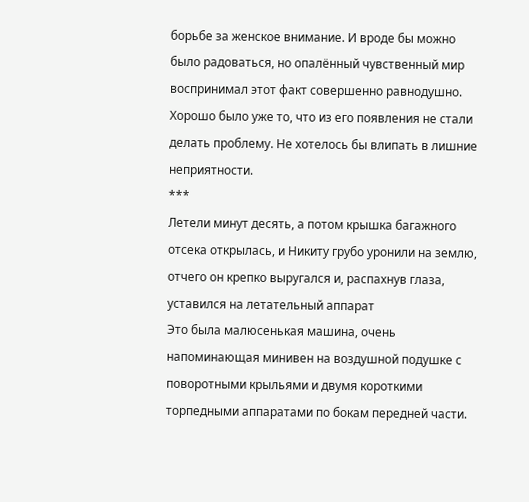борьбе за женское внимание. И вроде бы можно было радоваться, но опалённый чувственный мир воспринимал этот факт совершенно равнодушно. Хорошо было уже то, что из его появления не стали делать проблему. Не хотелось бы влипать в лишние неприятности.
***
Летели минут десять, а потом крышка багажного отсека открылась, и Никиту грубо уронили на землю, отчего он крепко выругался и, распахнув глаза, уставился на летательный аппарат
Это была малюсенькая машина, очень напоминающая минивен на воздушной подушке с поворотными крыльями и двумя короткими торпедными аппаратами по бокам передней части.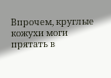Впрочем, круглые кожухи моги прятать в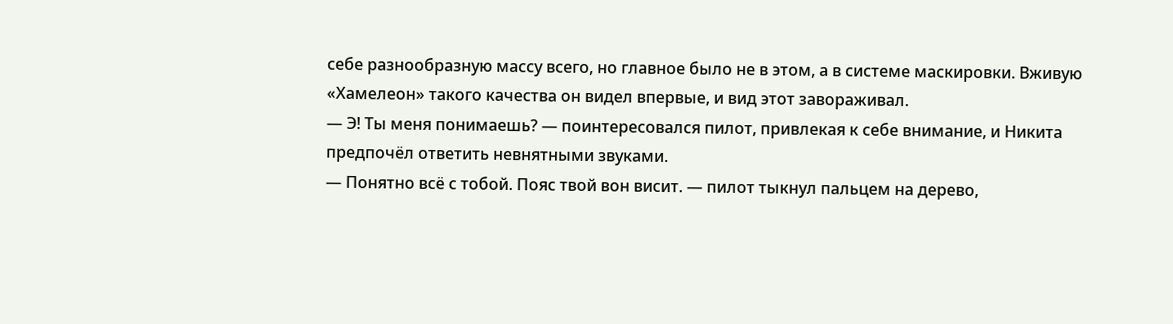себе разнообразную массу всего, но главное было не в этом, а в системе маскировки. Вживую «Хамелеон» такого качества он видел впервые, и вид этот завораживал.
— Э! Ты меня понимаешь? — поинтересовался пилот, привлекая к себе внимание, и Никита предпочёл ответить невнятными звуками.
— Понятно всё с тобой. Пояс твой вон висит. — пилот тыкнул пальцем на дерево,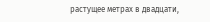растущее метрах в двадцати,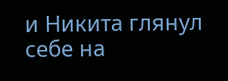и Никита глянул себе на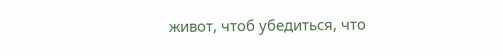живот, чтоб убедиться, что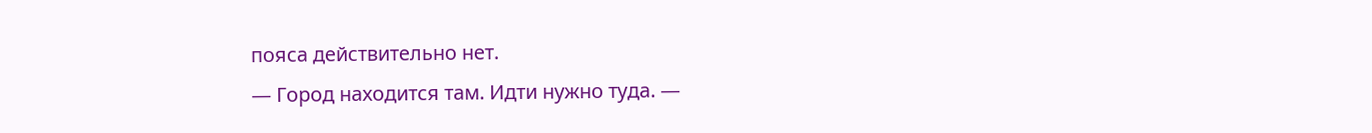пояса действительно нет.
— Город находится там. Идти нужно туда. —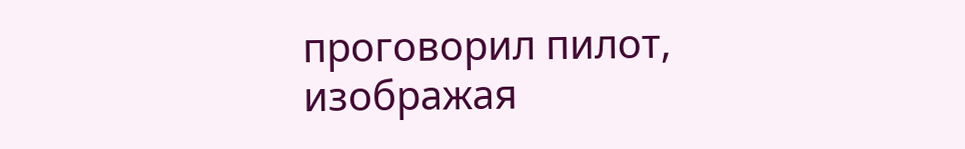проговорил пилот, изображая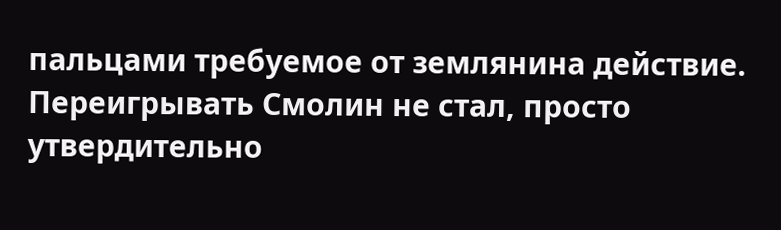пальцами требуемое от землянина действие.
Переигрывать Смолин не стал, просто утвердительно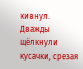кивнул.
Дважды щёлкнули кусачки, срезая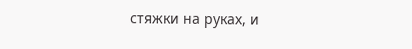стяжки на руках, и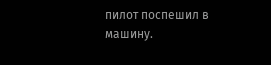пилот поспешил в машину.